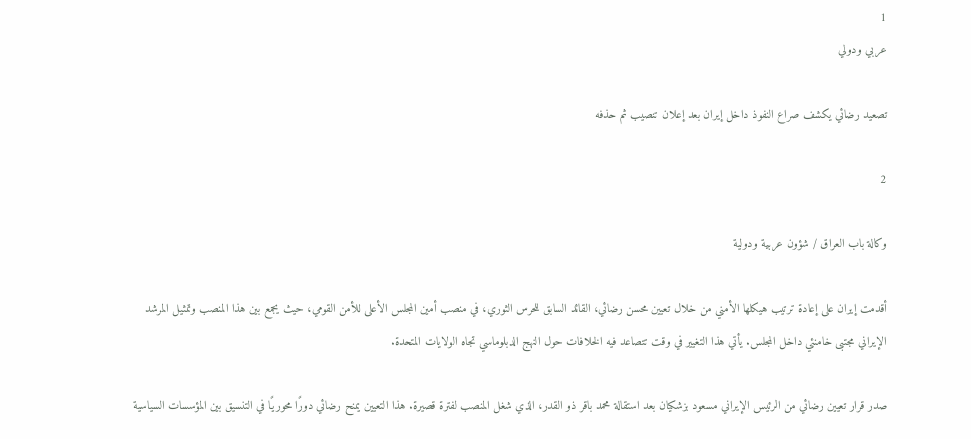1
عربي ودولي

تصعيد رضائي يكشف صراع النفوذ داخل إيران بعد إعلان تنصيب ثم حذفه

2

وكالة باب العراق / شؤون عربية ودولية

أقدمت إيران على إعادة ترتيب هيكلها الأمني من خلال تعيين محسن رضائي، القائد السابق للحرس الثوري، في منصب أمين المجلس الأعلى للأمن القومي، حيث يجمع بين هذا المنصب وتمثيل المرشد الإيراني مجتبى خامنئي داخل المجلس. يأتي هذا التغيير في وقت تتصاعد فيه الخلافات حول النهج الدبلوماسي تجاه الولايات المتحدة.

صدر قرار تعيين رضائي من الرئيس الإيراني مسعود بزشكيان بعد استقالة محمد باقر ذو القدر، الذي شغل المنصب لفترة قصيرة. هذا التعيين يمنح رضائي دورًا محوريًا في التنسيق بين المؤسسات السياسية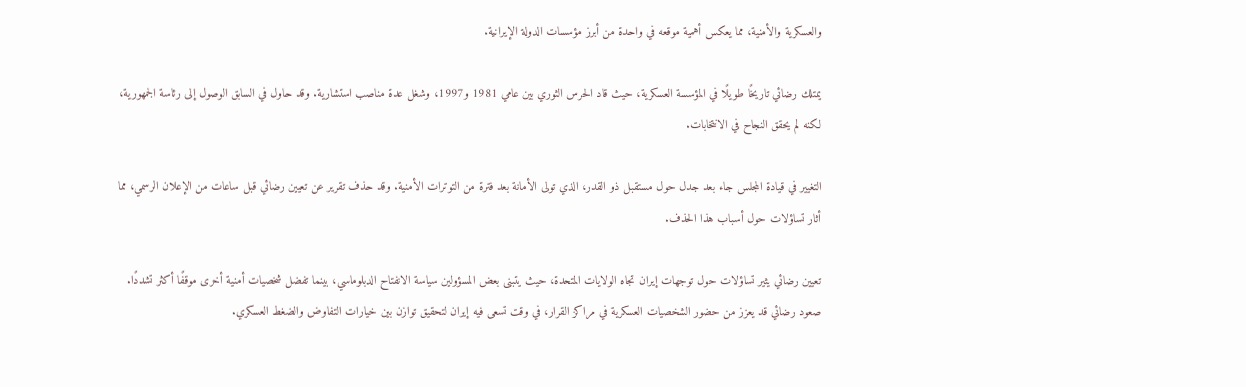والعسكرية والأمنية، مما يعكس أهمية موقعه في واحدة من أبرز مؤسسات الدولة الإيرانية.

يمتلك رضائي تاريخًا طويلًا في المؤسسة العسكرية، حيث قاد الحرس الثوري بين عامي 1981 و1997، وشغل عدة مناصب استشارية. وقد حاول في السابق الوصول إلى رئاسة الجمهورية، لكنه لم يحقق النجاح في الانتخابات.

التغيير في قيادة المجلس جاء بعد جدل حول مستقبل ذو القدر، الذي تولى الأمانة بعد فترة من التوترات الأمنية. وقد حذف تقرير عن تعيين رضائي قبل ساعات من الإعلان الرسمي، مما أثار تساؤلات حول أسباب هذا الحذف.

تعيين رضائي يثير تساؤلات حول توجهات إيران تجاه الولايات المتحدة، حيث يتبنى بعض المسؤولين سياسة الانفتاح الدبلوماسي، بينما تفضل شخصيات أمنية أخرى موقفًا أكثر تشددًا. صعود رضائي قد يعزز من حضور الشخصيات العسكرية في مراكز القرار، في وقت تسعى فيه إيران لتحقيق توازن بين خيارات التفاوض والضغط العسكري.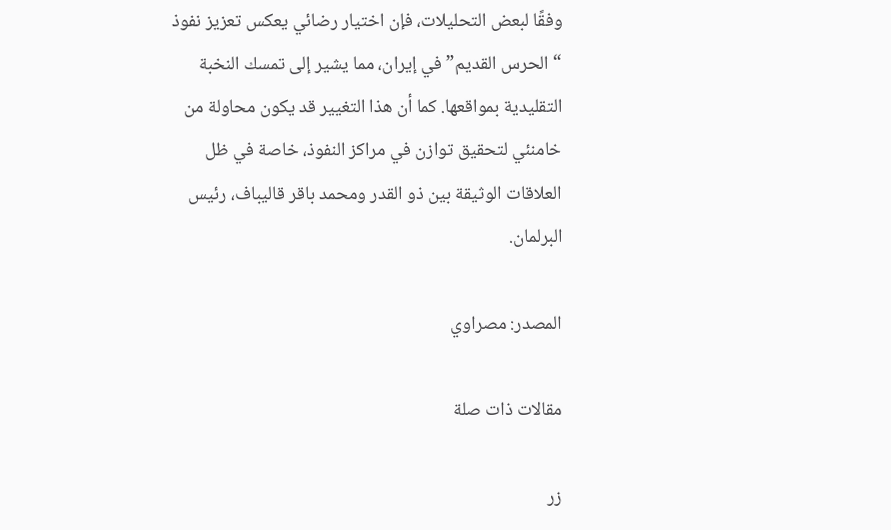وفقًا لبعض التحليلات، فإن اختيار رضائي يعكس تعزيز نفوذ “الحرس القديم” في إيران، مما يشير إلى تمسك النخبة التقليدية بمواقعها. كما أن هذا التغيير قد يكون محاولة من خامنئي لتحقيق توازن في مراكز النفوذ، خاصة في ظل العلاقات الوثيقة بين ذو القدر ومحمد باقر قاليباف، رئيس البرلمان.

المصدر: مصراوي

مقالات ذات صلة

زر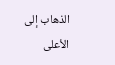الذهاب إلى الأعلى